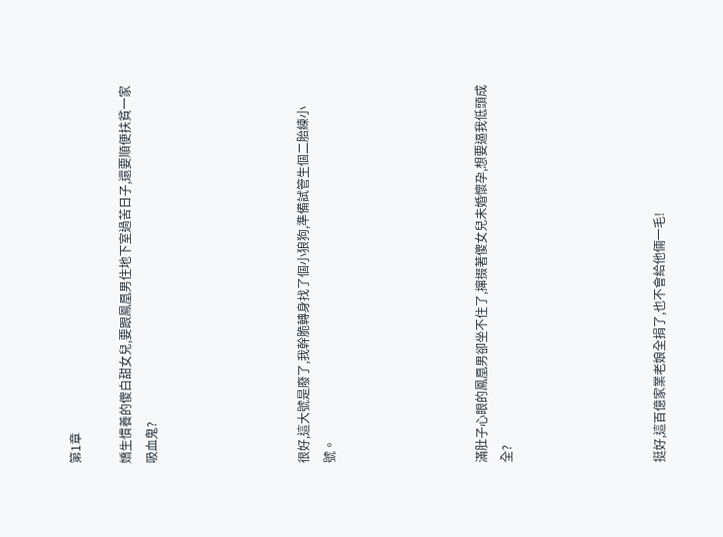第1章

嬌生慣養的傻白甜女兒,要跟鳳凰男住地下室過苦日子,還要順便扶貧一家吸血鬼?





很好,這大號是廢了,我幹脆轉身找了個小狼狗,準備試管生個二胎練小號。





滿肚子心眼的鳳凰男卻坐不住了,撺掇著傻女兒未婚懷孕,想要逼我低頭成全?





挺好,這百億家業老娘全捐了,也不會給他倆一毛!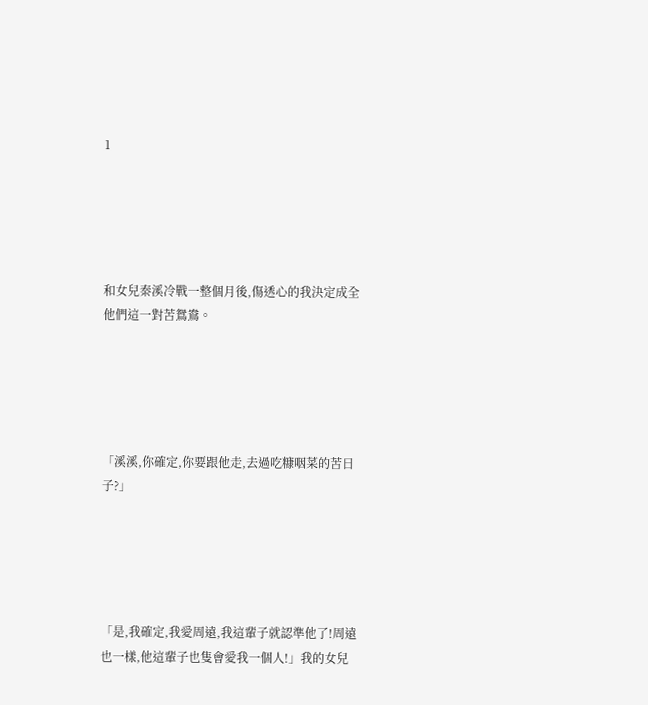1





和女兒秦溪冷戰一整個月後,傷透心的我決定成全他們這一對苦鴛鴦。





「溪溪,你確定,你要跟他走,去過吃糠咽菜的苦日子?」





「是,我確定,我愛周遠,我這輩子就認準他了!周遠也一樣,他這輩子也隻會愛我一個人!」我的女兒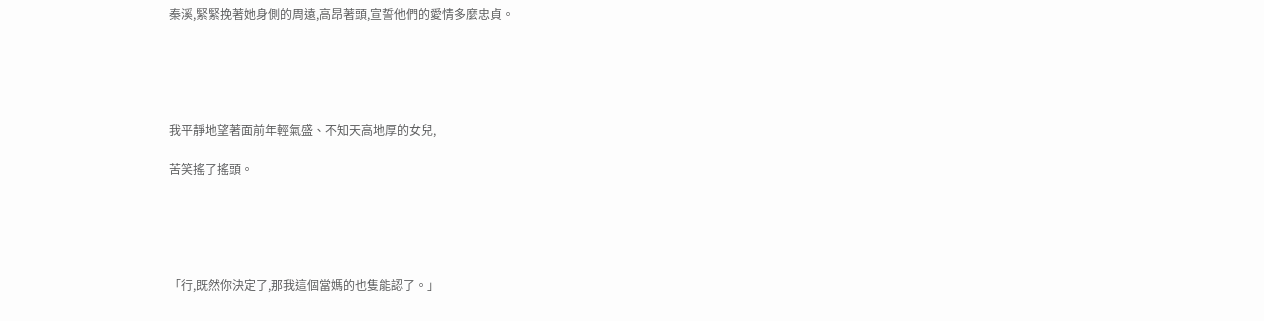秦溪,緊緊挽著她身側的周遠,高昂著頭,宣誓他們的愛情多麼忠貞。





我平靜地望著面前年輕氣盛、不知天高地厚的女兒,

苦笑搖了搖頭。





「行,既然你決定了,那我這個當媽的也隻能認了。」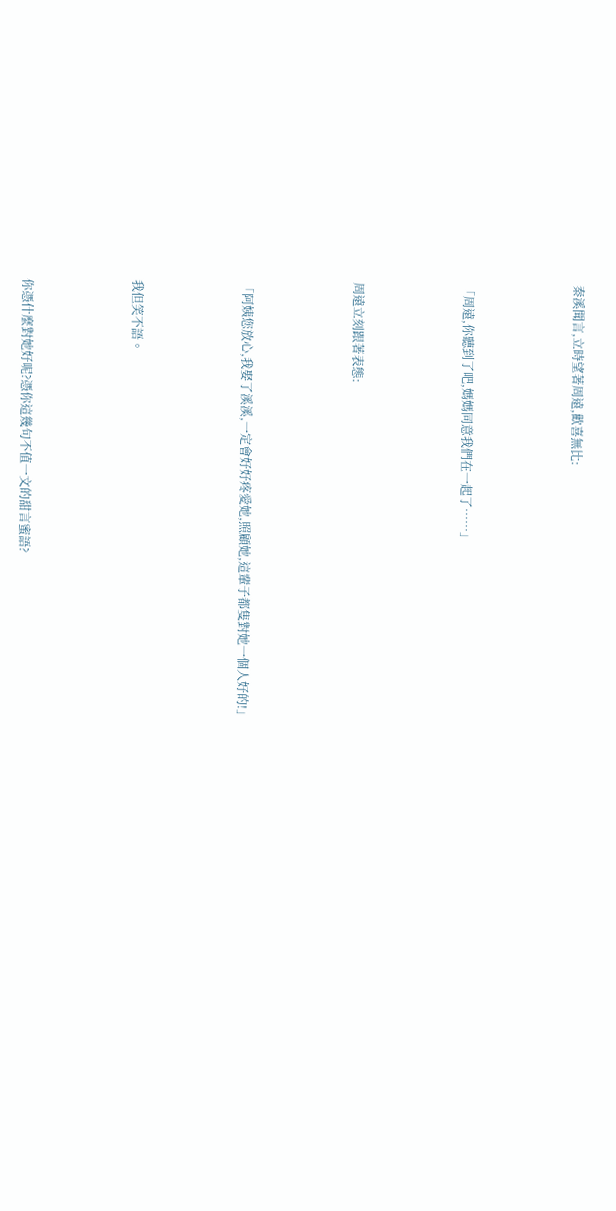秦溪聞言,立時望著周遠,歡喜無比:





「周遠,你聽到了吧,媽媽同意我們在一起了……」





周遠立刻跟著表態:





「阿姨您放心,我娶了溪溪,一定會好好疼愛她,照顧她,這輩子都隻對她一個人好的!」





我但笑不語。





你憑什麼對她好呢?憑你這幾句不值一文的甜言蜜語?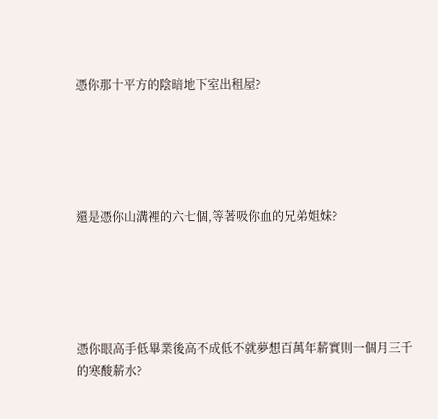憑你那十平方的陰暗地下室出租屋?





還是憑你山溝裡的六七個,等著吸你血的兄弟姐妹?





憑你眼高手低畢業後高不成低不就夢想百萬年薪實則一個月三千的寒酸薪水?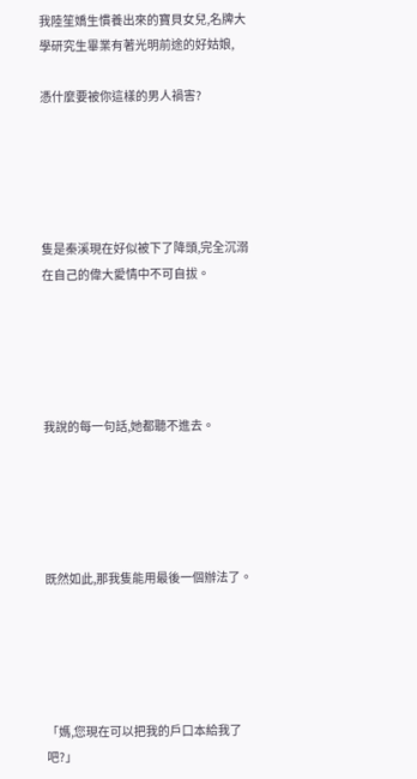我陸笙嬌生慣養出來的寶貝女兒,名牌大學研究生畢業有著光明前途的好姑娘,

憑什麼要被你這樣的男人禍害?





隻是秦溪現在好似被下了降頭,完全沉溺在自己的偉大愛情中不可自拔。





我說的每一句話,她都聽不進去。





既然如此,那我隻能用最後一個辦法了。





「媽,您現在可以把我的戶口本給我了吧?」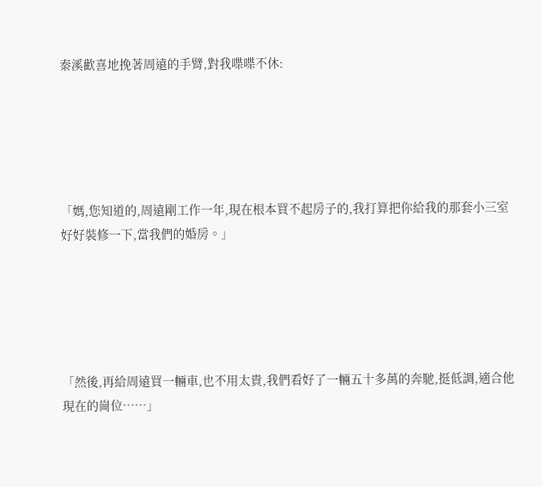秦溪歡喜地挽著周遠的手臂,對我喋喋不休:





「媽,您知道的,周遠剛工作一年,現在根本買不起房子的,我打算把你給我的那套小三室好好裝修一下,當我們的婚房。」





「然後,再給周遠買一輛車,也不用太貴,我們看好了一輛五十多萬的奔馳,挺低調,適合他現在的崗位……」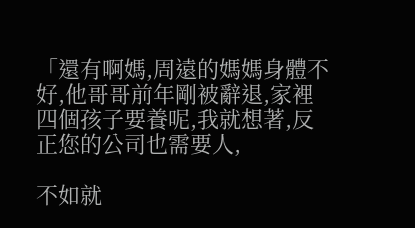「還有啊媽,周遠的媽媽身體不好,他哥哥前年剛被辭退,家裡四個孩子要養呢,我就想著,反正您的公司也需要人,

不如就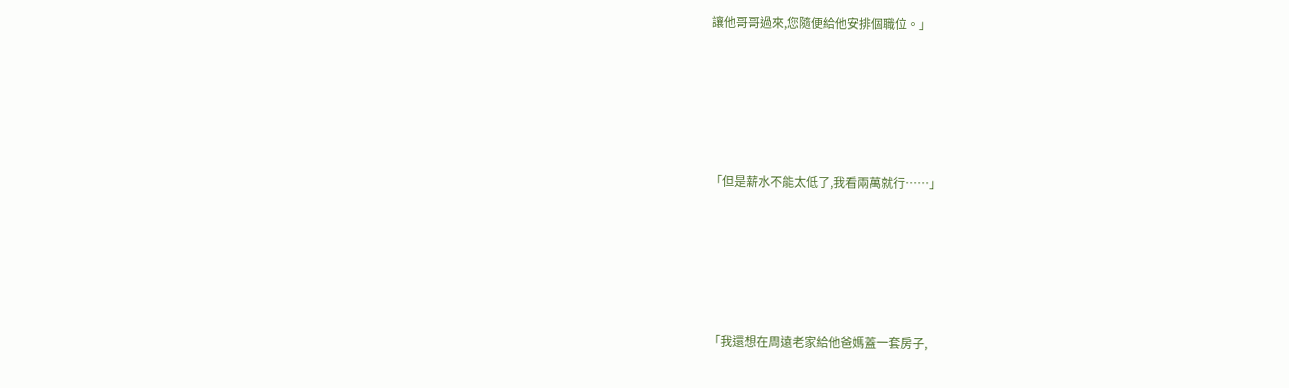讓他哥哥過來,您隨便給他安排個職位。」





「但是薪水不能太低了,我看兩萬就行……」





「我還想在周遠老家給他爸媽蓋一套房子,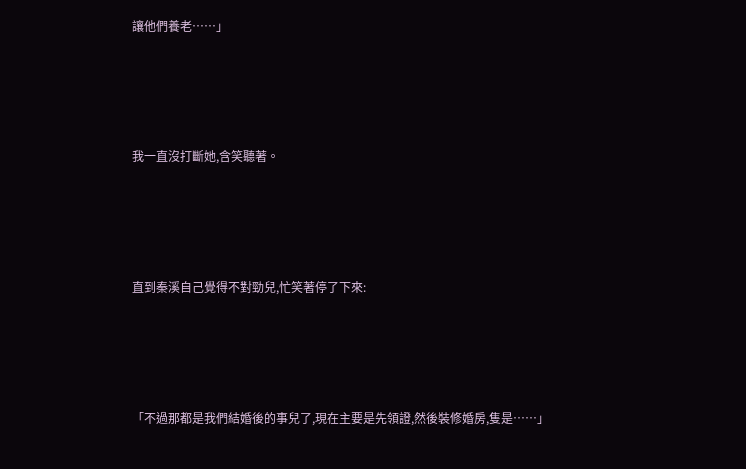讓他們養老……」





我一直沒打斷她,含笑聽著。





直到秦溪自己覺得不對勁兒,忙笑著停了下來:





「不過那都是我們結婚後的事兒了,現在主要是先領證,然後裝修婚房,隻是……」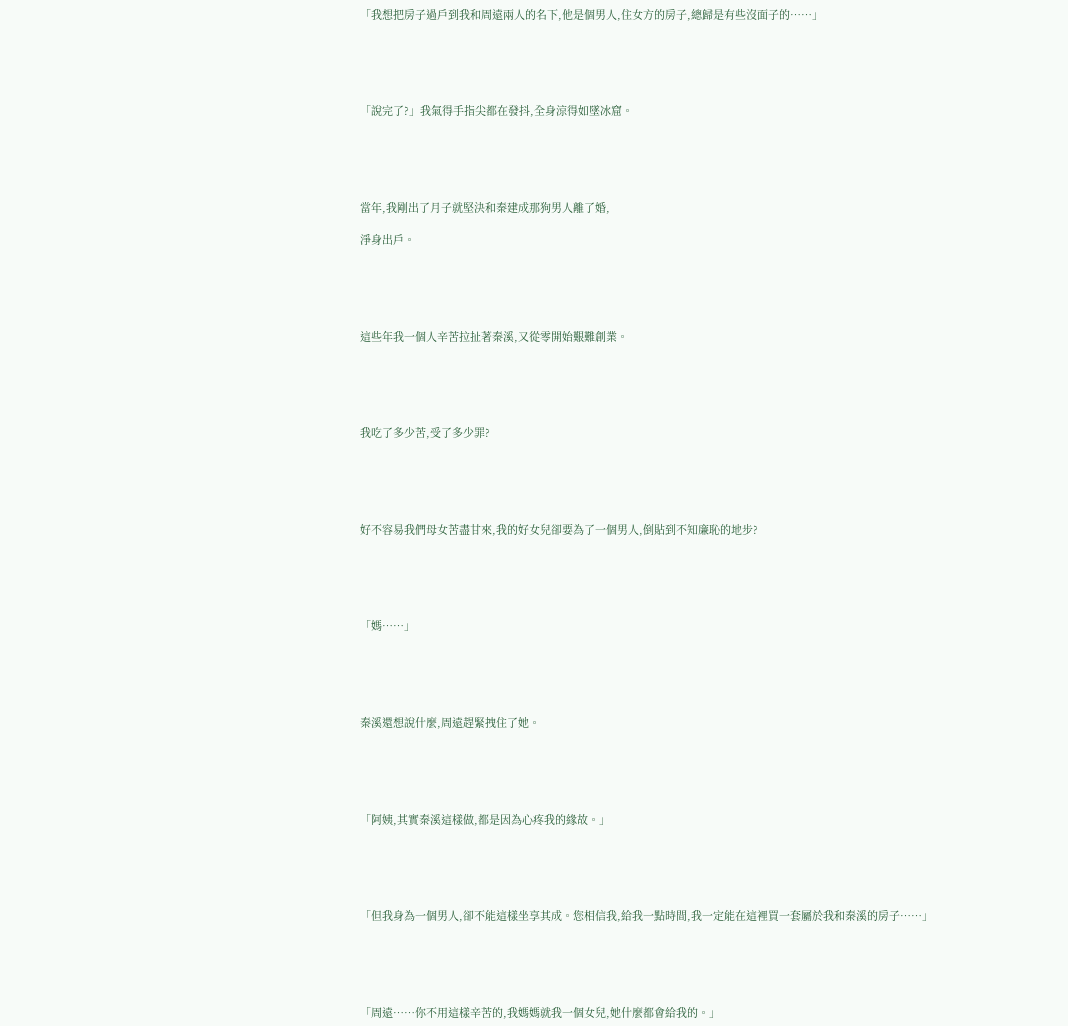「我想把房子過戶到我和周遠兩人的名下,他是個男人,住女方的房子,總歸是有些沒面子的……」





「說完了?」我氣得手指尖都在發抖,全身涼得如墜冰窟。





當年,我剛出了月子就堅決和秦建成那狗男人離了婚,

淨身出戶。





這些年我一個人辛苦拉扯著秦溪,又從零開始艱難創業。





我吃了多少苦,受了多少罪?





好不容易我們母女苦盡甘來,我的好女兒卻要為了一個男人,倒貼到不知廉恥的地步?





「媽……」





秦溪還想說什麼,周遠趕緊拽住了她。





「阿姨,其實秦溪這樣做,都是因為心疼我的緣故。」





「但我身為一個男人,卻不能這樣坐享其成。您相信我,給我一點時間,我一定能在這裡買一套屬於我和秦溪的房子……」





「周遠……你不用這樣辛苦的,我媽媽就我一個女兒,她什麼都會給我的。」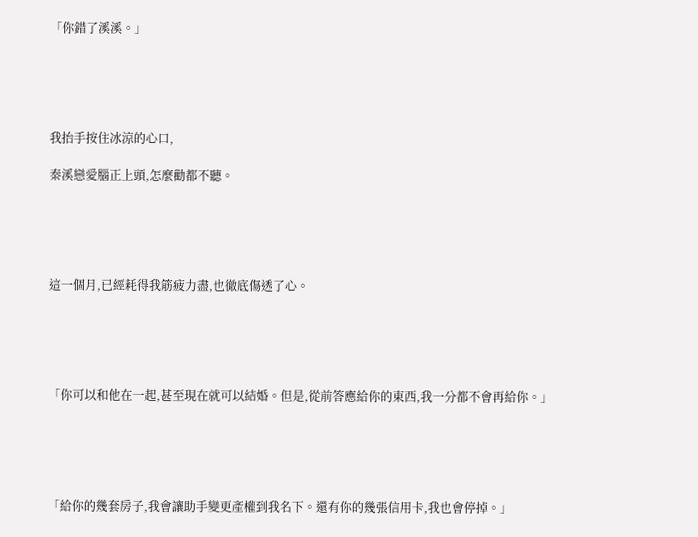「你錯了溪溪。」





我抬手按住冰涼的心口,

秦溪戀愛腦正上頭,怎麼勸都不聽。





這一個月,已經耗得我筋疲力盡,也徹底傷透了心。





「你可以和他在一起,甚至現在就可以結婚。但是,從前答應給你的東西,我一分都不會再給你。」





「給你的幾套房子,我會讓助手變更產權到我名下。還有你的幾張信用卡,我也會停掉。」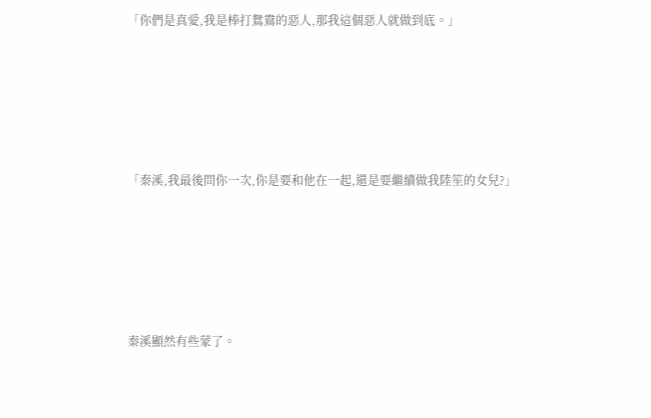「你們是真愛,我是棒打鴛鴦的惡人,那我這個惡人就做到底。」





「秦溪,我最後問你一次,你是要和他在一起,還是要繼續做我陸笙的女兒?」





秦溪顯然有些蒙了。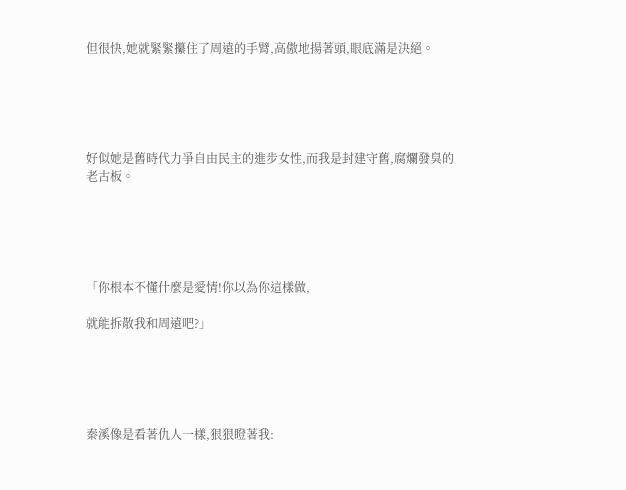但很快,她就緊緊攥住了周遠的手臂,高傲地揚著頭,眼底滿是決絕。





好似她是舊時代力爭自由民主的進步女性,而我是封建守舊,腐爛發臭的老古板。





「你根本不懂什麼是愛情!你以為你這樣做,

就能拆散我和周遠吧?」





秦溪像是看著仇人一樣,狠狠瞪著我: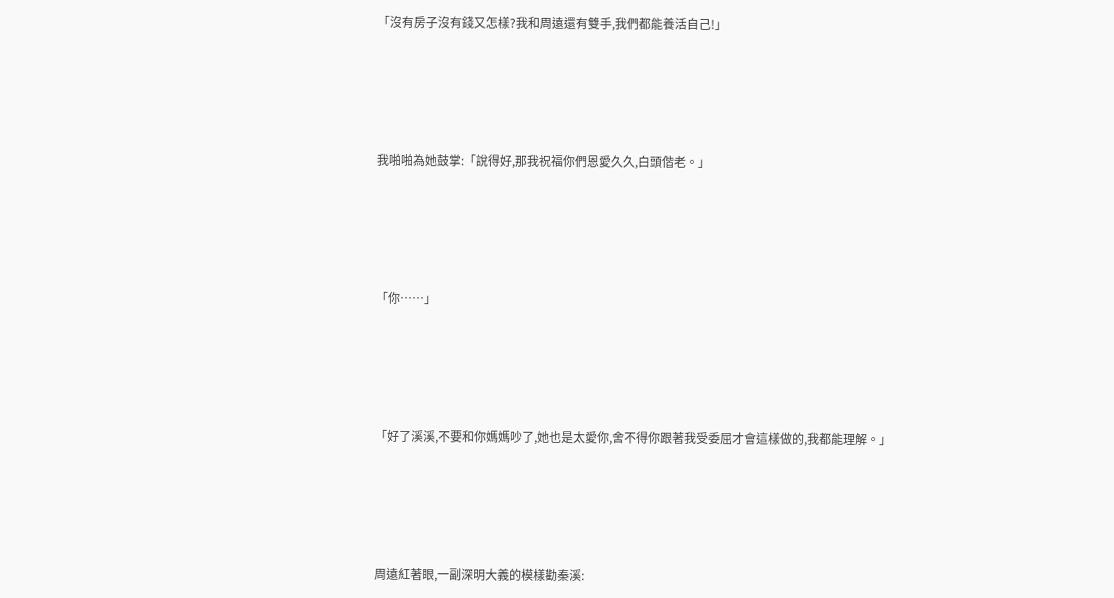「沒有房子沒有錢又怎樣?我和周遠還有雙手,我們都能養活自己!」





我啪啪為她鼓掌:「說得好,那我祝福你們恩愛久久,白頭偕老。」





「你……」





「好了溪溪,不要和你媽媽吵了,她也是太愛你,舍不得你跟著我受委屈才會這樣做的,我都能理解。」





周遠紅著眼,一副深明大義的模樣勸秦溪: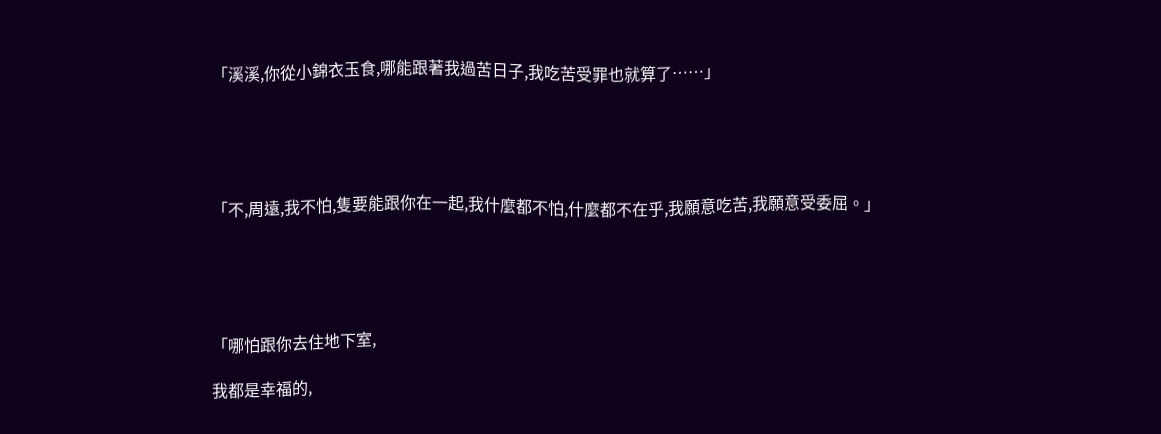「溪溪,你從小錦衣玉食,哪能跟著我過苦日子,我吃苦受罪也就算了……」





「不,周遠,我不怕,隻要能跟你在一起,我什麼都不怕,什麼都不在乎,我願意吃苦,我願意受委屈。」





「哪怕跟你去住地下室,

我都是幸福的,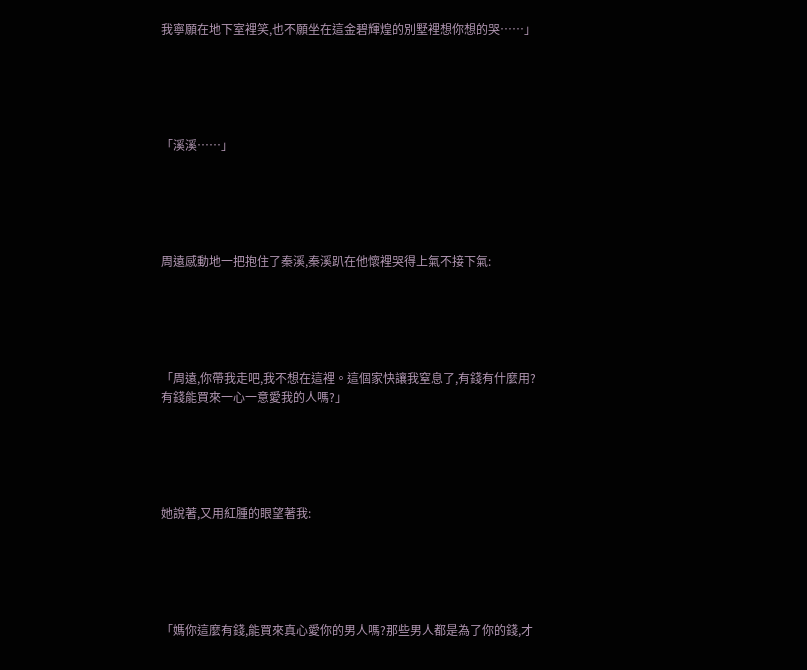我寧願在地下室裡笑,也不願坐在這金碧輝煌的別墅裡想你想的哭……」





「溪溪……」





周遠感動地一把抱住了秦溪,秦溪趴在他懷裡哭得上氣不接下氣:





「周遠,你帶我走吧,我不想在這裡。這個家快讓我窒息了,有錢有什麼用?有錢能買來一心一意愛我的人嗎?」





她說著,又用紅腫的眼望著我:





「媽你這麼有錢,能買來真心愛你的男人嗎?那些男人都是為了你的錢,才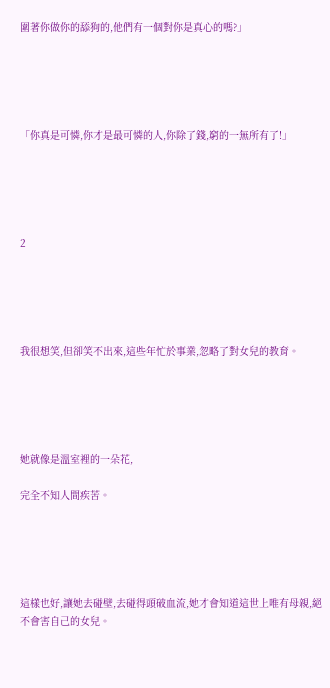圍著你做你的舔狗的,他們有一個對你是真心的嗎?」





「你真是可憐,你才是最可憐的人,你除了錢,窮的一無所有了!」





2





我很想笑,但卻笑不出來,這些年忙於事業,忽略了對女兒的教育。





她就像是溫室裡的一朵花,

完全不知人間疾苦。





這樣也好,讓她去碰壁,去碰得頭破血流,她才會知道這世上唯有母親,絕不會害自己的女兒。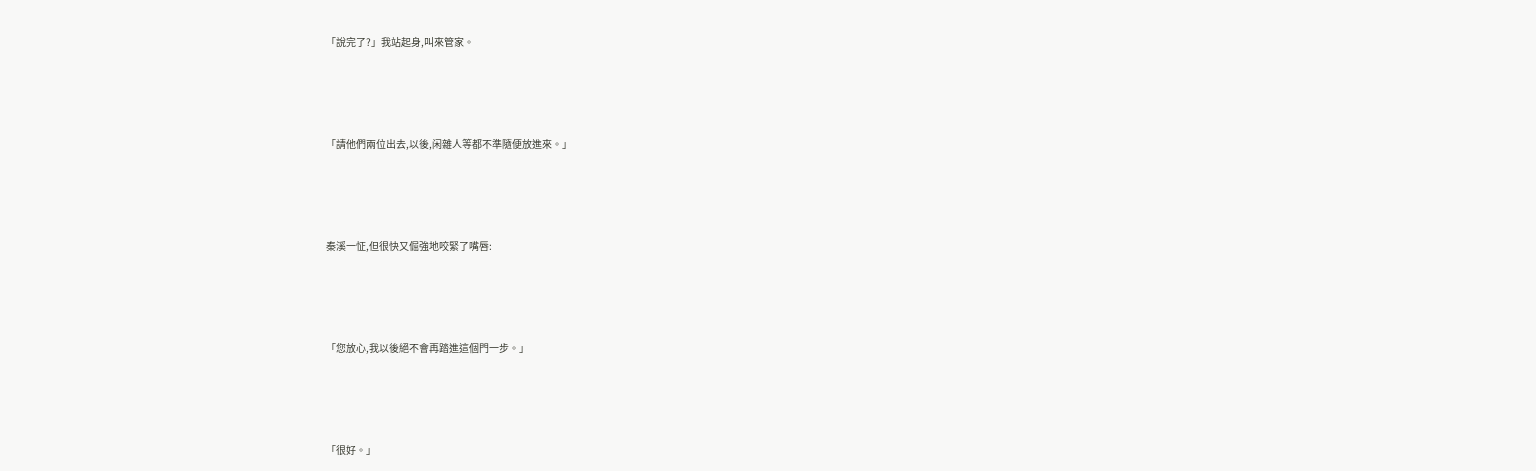「說完了?」我站起身,叫來管家。





「請他們兩位出去,以後,闲雜人等都不準隨便放進來。」





秦溪一怔,但很快又倔強地咬緊了嘴唇:





「您放心,我以後絕不會再踏進這個門一步。」





「很好。」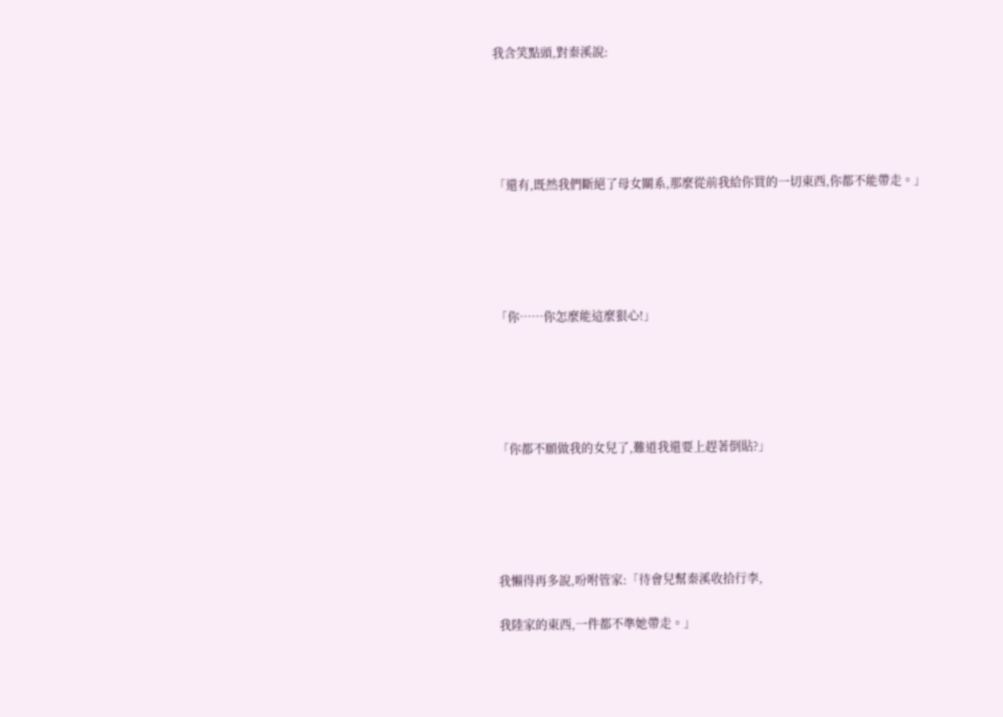我含笑點頭,對秦溪說:





「還有,既然我們斷絕了母女關系,那麼從前我給你買的一切東西,你都不能帶走。」





「你……你怎麼能這麼狠心!」





「你都不願做我的女兒了,難道我還要上趕著倒貼?」





我懶得再多說,吩咐管家:「待會兒幫秦溪收拾行李,

我陸家的東西,一件都不準她帶走。」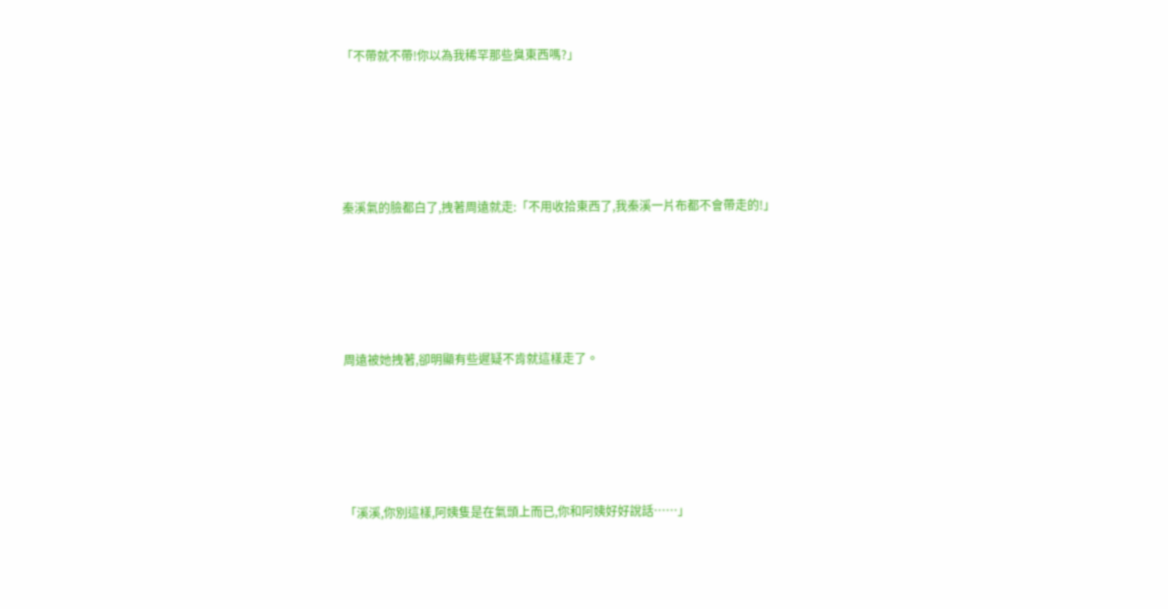「不帶就不帶!你以為我稀罕那些臭東西嗎?」





秦溪氣的臉都白了,拽著周遠就走:「不用收拾東西了,我秦溪一片布都不會帶走的!」





周遠被她拽著,卻明顯有些遲疑不肯就這樣走了。





「溪溪,你別這樣,阿姨隻是在氣頭上而已,你和阿姨好好說話……」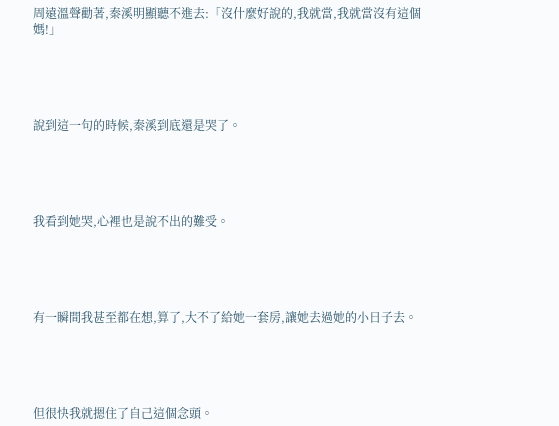周遠溫聲勸著,秦溪明顯聽不進去:「沒什麼好說的,我就當,我就當沒有這個媽!」





說到這一句的時候,秦溪到底還是哭了。





我看到她哭,心裡也是說不出的難受。





有一瞬間我甚至都在想,算了,大不了給她一套房,讓她去過她的小日子去。





但很快我就摁住了自己這個念頭。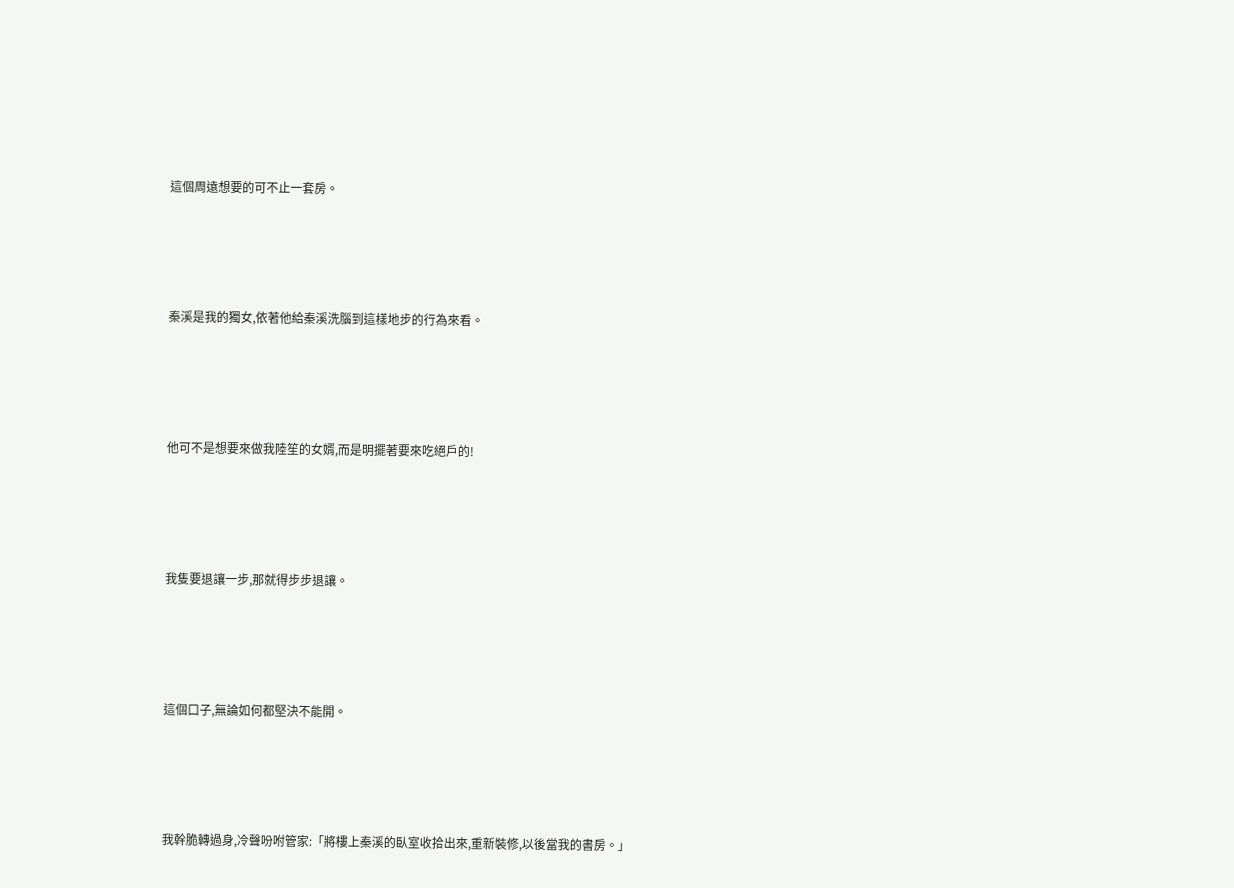這個周遠想要的可不止一套房。





秦溪是我的獨女,依著他給秦溪洗腦到這樣地步的行為來看。





他可不是想要來做我陸笙的女婿,而是明擺著要來吃絕戶的!





我隻要退讓一步,那就得步步退讓。





這個口子,無論如何都堅決不能開。





我幹脆轉過身,冷聲吩咐管家:「將樓上秦溪的臥室收拾出來,重新裝修,以後當我的書房。」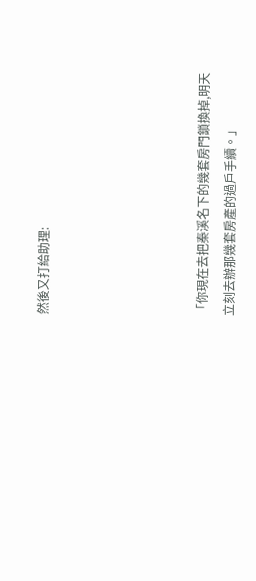然後又打給助理:





「你現在去把秦溪名下的幾套房門鎖換掉,明天立刻去辦那幾套房產的過戶手續。」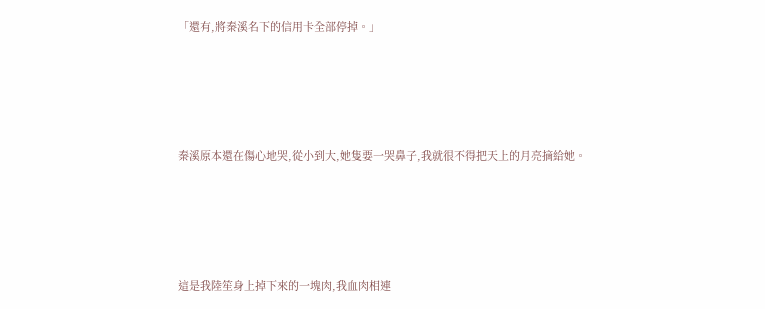「還有,將秦溪名下的信用卡全部停掉。」





秦溪原本還在傷心地哭,從小到大,她隻要一哭鼻子,我就很不得把天上的月亮摘給她。





這是我陸笙身上掉下來的一塊肉,我血肉相連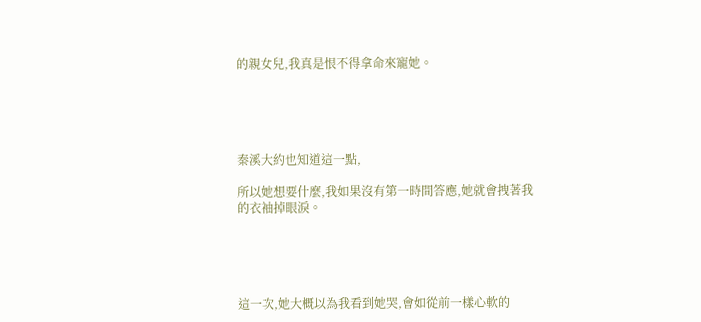的親女兒,我真是恨不得拿命來寵她。





秦溪大約也知道這一點,

所以她想要什麼,我如果沒有第一時間答應,她就會拽著我的衣袖掉眼淚。





這一次,她大概以為我看到她哭,會如從前一樣心軟的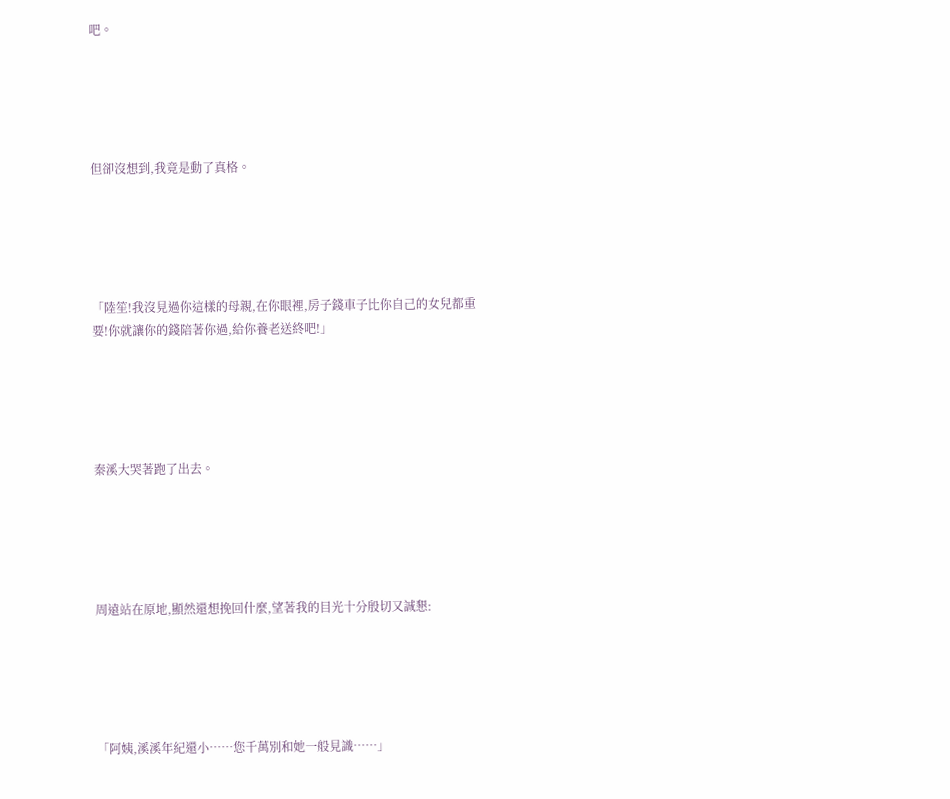吧。





但卻沒想到,我竟是動了真格。





「陸笙!我沒見過你這樣的母親,在你眼裡,房子錢車子比你自己的女兒都重要!你就讓你的錢陪著你過,給你養老送終吧!」





秦溪大哭著跑了出去。





周遠站在原地,顯然還想挽回什麼,望著我的目光十分殷切又誠懇:





「阿姨,溪溪年紀還小……您千萬別和她一般見識……」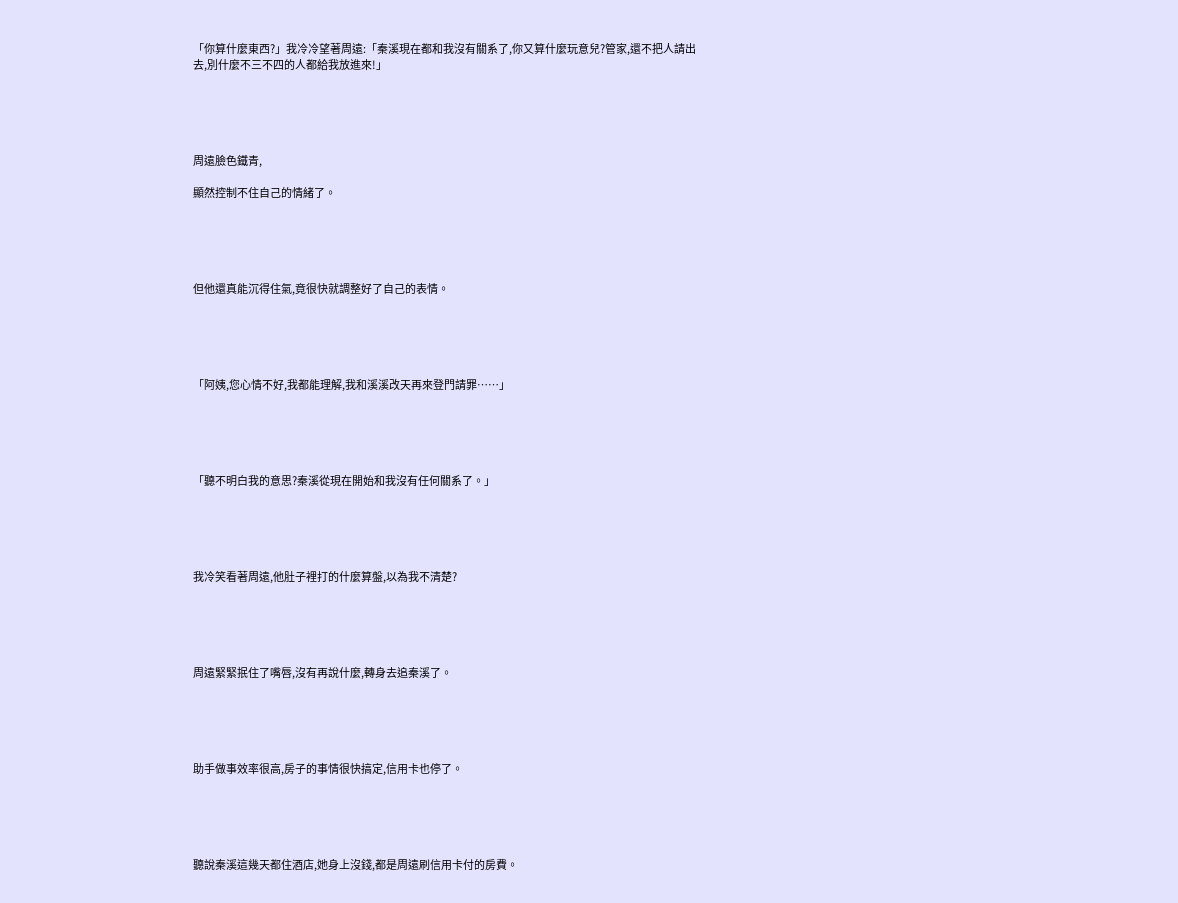「你算什麼東西?」我冷冷望著周遠:「秦溪現在都和我沒有關系了,你又算什麼玩意兒?管家,還不把人請出去,別什麼不三不四的人都給我放進來!」





周遠臉色鐵青,

顯然控制不住自己的情緒了。





但他還真能沉得住氣,竟很快就調整好了自己的表情。





「阿姨,您心情不好,我都能理解,我和溪溪改天再來登門請罪……」





「聽不明白我的意思?秦溪從現在開始和我沒有任何關系了。」





我冷笑看著周遠,他肚子裡打的什麼算盤,以為我不清楚?





周遠緊緊抿住了嘴唇,沒有再說什麼,轉身去追秦溪了。





助手做事效率很高,房子的事情很快搞定,信用卡也停了。





聽說秦溪這幾天都住酒店,她身上沒錢,都是周遠刷信用卡付的房費。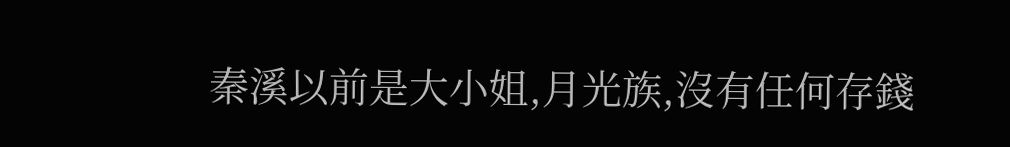秦溪以前是大小姐,月光族,沒有任何存錢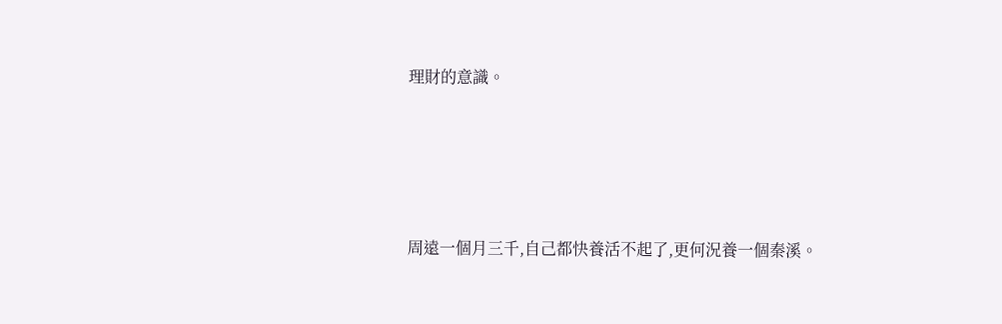理財的意識。





周遠一個月三千,自己都快養活不起了,更何況養一個秦溪。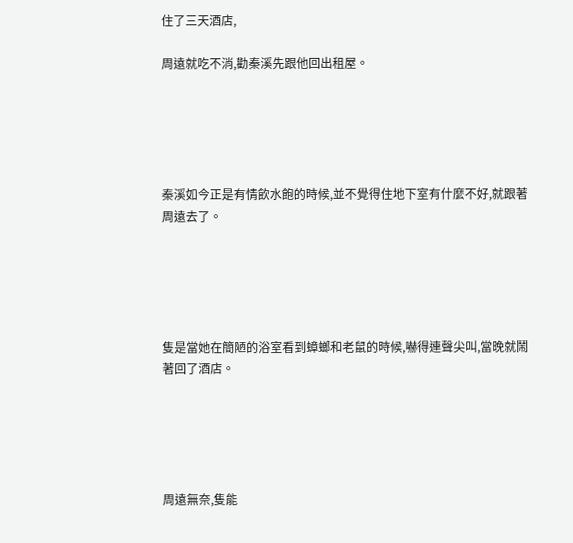住了三天酒店,

周遠就吃不消,勸秦溪先跟他回出租屋。





秦溪如今正是有情飲水飽的時候,並不覺得住地下室有什麼不好,就跟著周遠去了。





隻是當她在簡陋的浴室看到蟑螂和老鼠的時候,嚇得連聲尖叫,當晚就鬧著回了酒店。





周遠無奈,隻能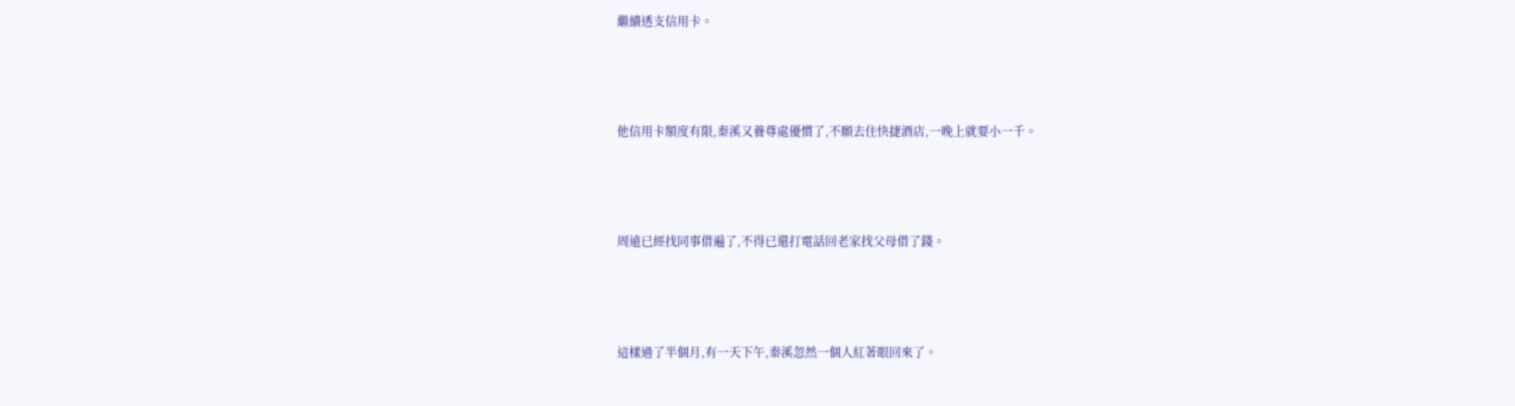繼續透支信用卡。





他信用卡額度有限,秦溪又養尊處優慣了,不願去住快捷酒店,一晚上就要小一千。





周遠已經找同事借遍了,不得已還打電話回老家找父母借了錢。





這樣過了半個月,有一天下午,秦溪忽然一個人紅著眼回來了。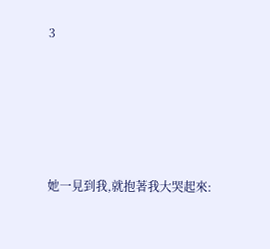3





她一見到我,就抱著我大哭起來: